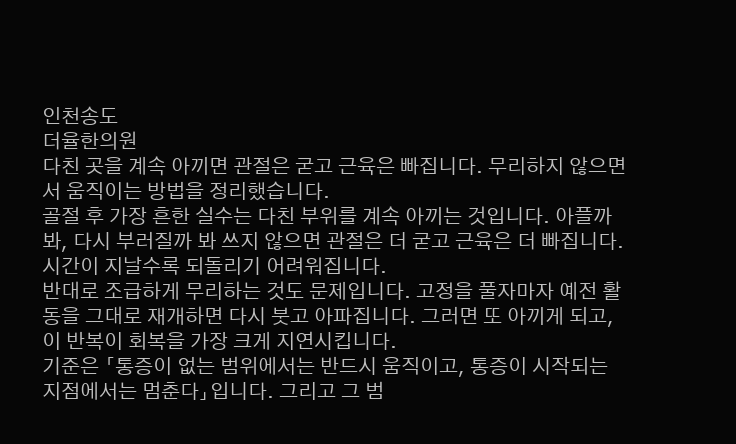인천송도
더율한의원
다친 곳을 계속 아끼면 관절은 굳고 근육은 빠집니다. 무리하지 않으면서 움직이는 방법을 정리했습니다.
골절 후 가장 흔한 실수는 다친 부위를 계속 아끼는 것입니다. 아플까 봐, 다시 부러질까 봐 쓰지 않으면 관절은 더 굳고 근육은 더 빠집니다. 시간이 지날수록 되돌리기 어려워집니다.
반대로 조급하게 무리하는 것도 문제입니다. 고정을 풀자마자 예전 활동을 그대로 재개하면 다시 붓고 아파집니다. 그러면 또 아끼게 되고, 이 반복이 회복을 가장 크게 지연시킵니다.
기준은 「통증이 없는 범위에서는 반드시 움직이고, 통증이 시작되는 지점에서는 멈춘다」입니다. 그리고 그 범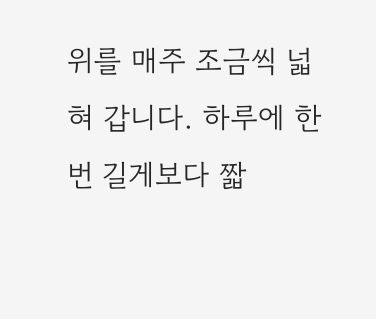위를 매주 조금씩 넓혀 갑니다. 하루에 한 번 길게보다 짧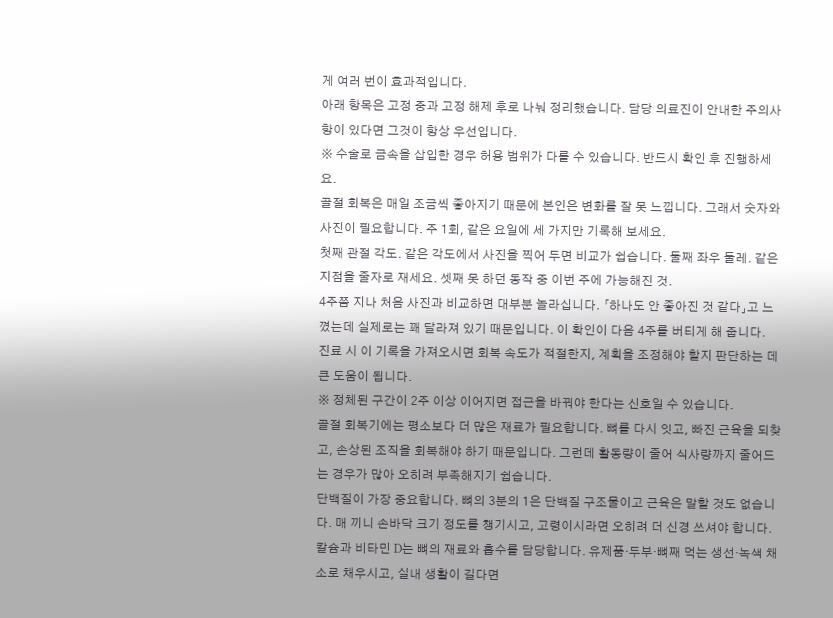게 여러 번이 효과적입니다.
아래 항목은 고정 중과 고정 해제 후로 나눠 정리했습니다. 담당 의료진이 안내한 주의사항이 있다면 그것이 항상 우선입니다.
※ 수술로 금속을 삽입한 경우 허용 범위가 다를 수 있습니다. 반드시 확인 후 진행하세요.
골절 회복은 매일 조금씩 좋아지기 때문에 본인은 변화를 잘 못 느낍니다. 그래서 숫자와 사진이 필요합니다. 주 1회, 같은 요일에 세 가지만 기록해 보세요.
첫째 관절 각도. 같은 각도에서 사진을 찍어 두면 비교가 쉽습니다. 둘째 좌우 둘레. 같은 지점을 줄자로 재세요. 셋째 못 하던 동작 중 이번 주에 가능해진 것.
4주쯤 지나 처음 사진과 비교하면 대부분 놀라십니다. 「하나도 안 좋아진 것 같다」고 느꼈는데 실제로는 꽤 달라져 있기 때문입니다. 이 확인이 다음 4주를 버티게 해 줍니다.
진료 시 이 기록을 가져오시면 회복 속도가 적절한지, 계획을 조정해야 할지 판단하는 데 큰 도움이 됩니다.
※ 정체된 구간이 2주 이상 이어지면 접근을 바꿔야 한다는 신호일 수 있습니다.
골절 회복기에는 평소보다 더 많은 재료가 필요합니다. 뼈를 다시 잇고, 빠진 근육을 되찾고, 손상된 조직을 회복해야 하기 때문입니다. 그런데 활동량이 줄어 식사량까지 줄어드는 경우가 많아 오히려 부족해지기 쉽습니다.
단백질이 가장 중요합니다. 뼈의 3분의 1은 단백질 구조물이고 근육은 말할 것도 없습니다. 매 끼니 손바닥 크기 정도를 챙기시고, 고령이시라면 오히려 더 신경 쓰셔야 합니다.
칼슘과 비타민 D는 뼈의 재료와 흡수를 담당합니다. 유제품·두부·뼈째 먹는 생선·녹색 채소로 채우시고, 실내 생활이 길다면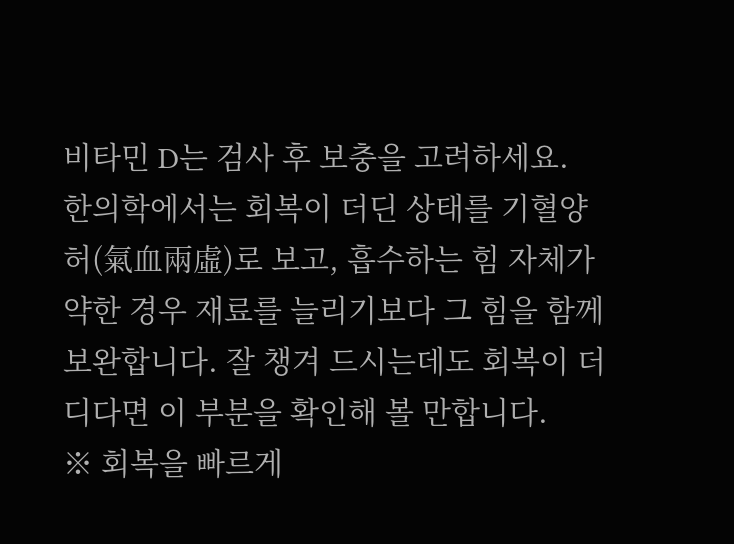비타민 D는 검사 후 보충을 고려하세요.
한의학에서는 회복이 더딘 상태를 기혈양허(氣血兩虛)로 보고, 흡수하는 힘 자체가 약한 경우 재료를 늘리기보다 그 힘을 함께 보완합니다. 잘 챙겨 드시는데도 회복이 더디다면 이 부분을 확인해 볼 만합니다.
※ 회복을 빠르게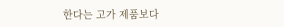한다는 고가 제품보다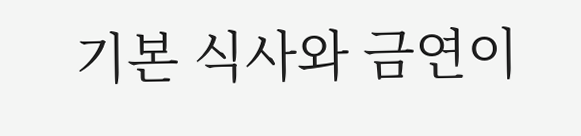기본 식사와 금연이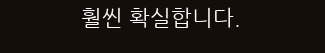훨씬 확실합니다.